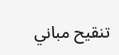تنقيح مباني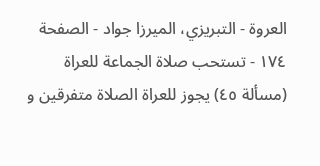العروة - التبريزي، الميرزا جواد - الصفحة ١٧٤ - تستحب صلاة الجماعة للعراة
(مسألة ٤٥) يجوز للعراة الصلاة متفرقين و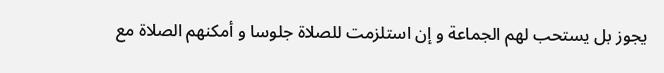يجوز بل يستحب لهم الجماعة و إن استلزمت للصلاة جلوسا و أمكنهم الصلاة مع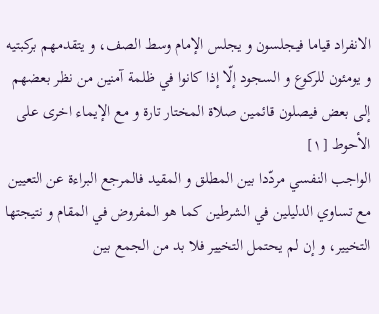الانفراد قياما فيجلسون و يجلس الإمام وسط الصف، و يتقدمهم بركبتيه و يومئون للركوع و السجود إلّا إذا كانوا في ظلمة آمنين من نظر بعضهم إلى بعض فيصلون قائمين صلاة المختار تارة و مع الإيماء اخرى على الأحوط [١]
الواجب النفسي مردّدا بين المطلق و المقيد فالمرجع البراءة عن التعيين مع تساوي الدليلين في الشرطين كما هو المفروض في المقام و نتيجتها التخيير، و إن لم يحتمل التخيير فلا بد من الجمع بين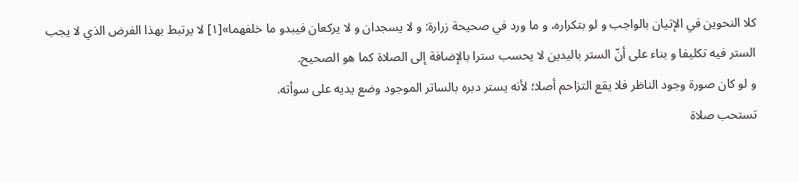كلا النحوين في الإتيان بالواجب و لو بتكراره، و ما ورد في صحيحة زرارة: و لا يسجدان و لا يركعان فيبدو ما خلفهما»[١] لا يرتبط بهذا الفرض الذي لا يجب الستر فيه تكليفا و بناء على أنّ الستر باليدين لا يحسب سترا بالإضافة إلى الصلاة كما هو الصحيح.
و لو كان صورة وجود الناظر فلا يقع التزاحم أصلا؛ لأنه يستر دبره بالساتر الموجود وضع يديه على سوأته.
تستحب صلاة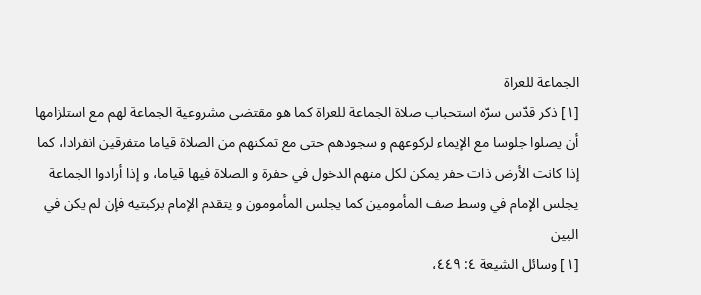الجماعة للعراة
[١] ذكر قدّس سرّه استحباب صلاة الجماعة للعراة كما هو مقتضى مشروعية الجماعة لهم مع استلزامها أن يصلوا جلوسا مع الإيماء لركوعهم و سجودهم حتى مع تمكنهم من الصلاة قياما متفرقين انفرادا، كما إذا كانت الأرض ذات حفر يمكن لكل منهم الدخول في حفرة و الصلاة فيها قياما، و إذا أرادوا الجماعة يجلس الإمام في وسط صف المأمومين كما يجلس المأمومون و يتقدم الإمام بركبتيه فإن لم يكن في البين
[١] وسائل الشيعة ٤: ٤٤٩،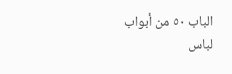الباب ٥٠ من أبواب لباس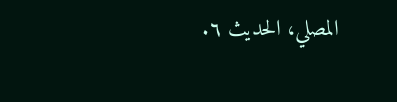المصلي، الحديث ٦.